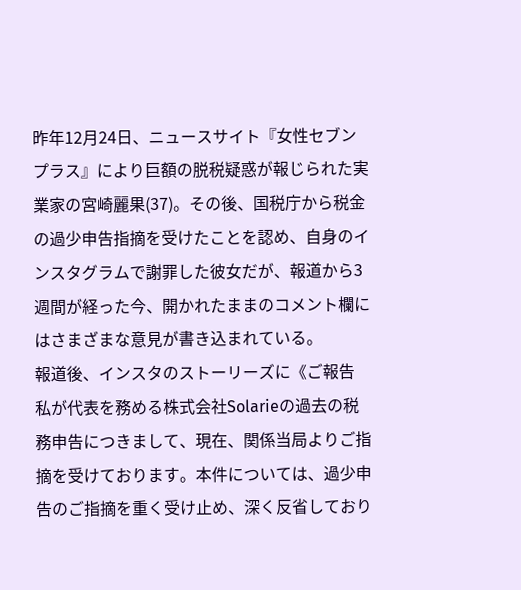昨年12月24日、ニュースサイト『女性セブンプラス』により巨額の脱税疑惑が報じられた実業家の宮崎麗果(37)。その後、国税庁から税金の過少申告指摘を受けたことを認め、自身のインスタグラムで謝罪した彼女だが、報道から3週間が経った今、開かれたままのコメント欄にはさまざまな意見が書き込まれている。
報道後、インスタのストーリーズに《ご報告 私が代表を務める株式会社Solarieの過去の税務申告につきまして、現在、関係当局よりご指摘を受けております。本件については、過少申告のご指摘を重く受け止め、深く反省しており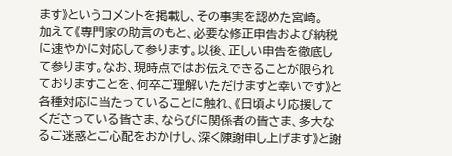ます》というコメントを掲載し、その事実を認めた宮崎。
加えて《専門家の助言のもと、必要な修正申告および納税に速やかに対応して参ります。以後、正しい申告を徹底して参ります。なお、現時点ではお伝えできることが限られておりますことを、何卒ご理解いただけますと幸いです》と各種対応に当たっていることに触れ、《日頃より応援してくださっている皆さま、ならびに関係者の皆さま、多大なるご迷惑とご心配をおかけし、深く陳謝申し上げます》と謝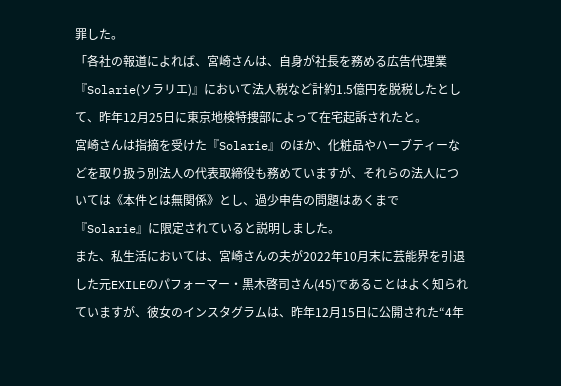罪した。
「各社の報道によれば、宮崎さんは、自身が社長を務める広告代理業『Solarie(ソラリエ)』において法人税など計約1.5億円を脱税したとして、昨年12月25日に東京地検特捜部によって在宅起訴されたと。
宮崎さんは指摘を受けた『Solarie』のほか、化粧品やハーブティーなどを取り扱う別法人の代表取締役も務めていますが、それらの法人については《本件とは無関係》とし、過少申告の問題はあくまで『Solarie』に限定されていると説明しました。
また、私生活においては、宮崎さんの夫が2022年10月末に芸能界を引退した元EXILEのパフォーマー・黒木啓司さん(45)であることはよく知られていますが、彼女のインスタグラムは、昨年12月15日に公開された“4年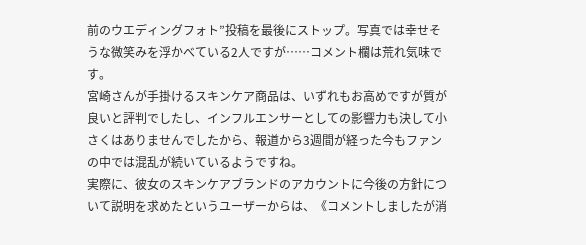前のウエディングフォト”投稿を最後にストップ。写真では幸せそうな微笑みを浮かべている2人ですが……コメント欄は荒れ気味です。
宮崎さんが手掛けるスキンケア商品は、いずれもお高めですが質が良いと評判でしたし、インフルエンサーとしての影響力も決して小さくはありませんでしたから、報道から3週間が経った今もファンの中では混乱が続いているようですね。
実際に、彼女のスキンケアブランドのアカウントに今後の方針について説明を求めたというユーザーからは、《コメントしましたが消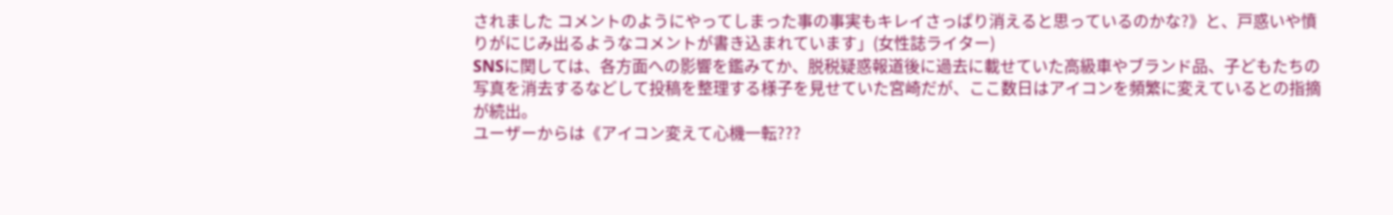されました コメントのようにやってしまった事の事実もキレイさっぱり消えると思っているのかな?》と、戸惑いや憤りがにじみ出るようなコメントが書き込まれています」(女性誌ライター)
SNSに関しては、各方面への影響を鑑みてか、脱税疑惑報道後に過去に載せていた高級車やブランド品、子どもたちの写真を消去するなどして投稿を整理する様子を見せていた宮崎だが、ここ数日はアイコンを頻繁に変えているとの指摘が続出。
ユーザーからは《アイコン変えて心機一転???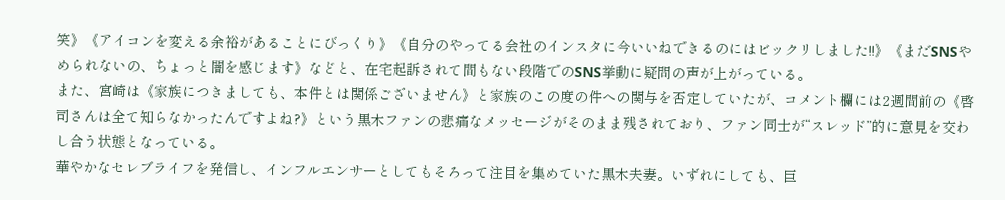笑》《アイコンを変える余裕があることにびっくり》《自分のやってる会社のインスタに今いいねできるのにはビックリしました!!》《まだSNSやめられないの、ちょっと闇を感じます》などと、在宅起訴されて間もない段階でのSNS挙動に疑問の声が上がっている。
また、宮崎は《家族につきましても、本件とは関係ございません》と家族のこの度の件への関与を否定していたが、コメント欄には2週間前の《啓司さんは全て知らなかったんですよね?》という黒木ファンの悲痛なメッセージがそのまま残されており、ファン同士が“スレッド”的に意見を交わし合う状態となっている。
華やかなセレブライフを発信し、インフルエンサーとしてもそろって注目を集めていた黒木夫妻。いずれにしても、巨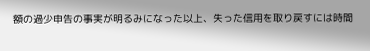額の過少申告の事実が明るみになった以上、失った信用を取り戻すには時間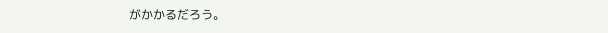がかかるだろう。